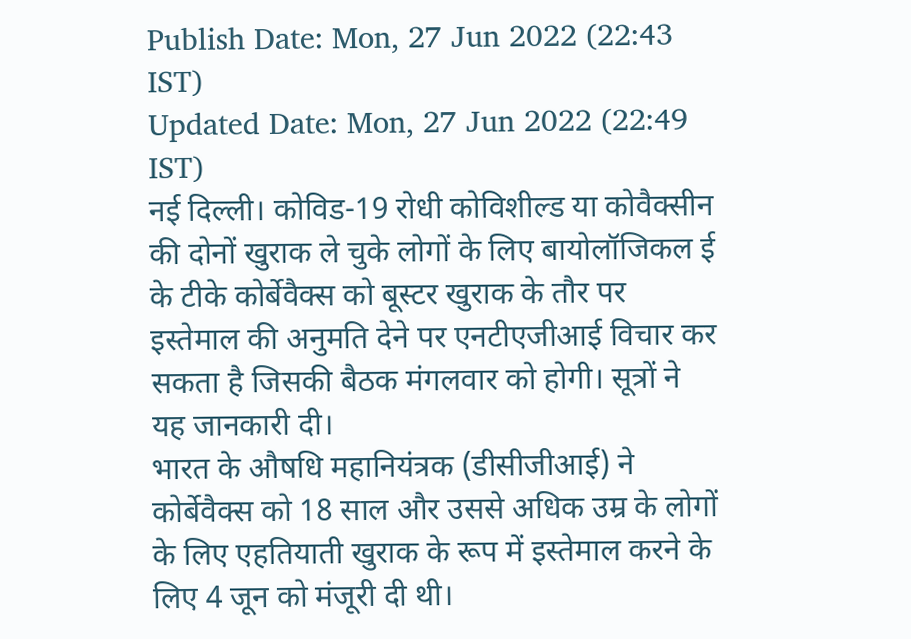Publish Date: Mon, 27 Jun 2022 (22:43 IST)
Updated Date: Mon, 27 Jun 2022 (22:49 IST)
नई दिल्ली। कोविड-19 रोधी कोविशील्ड या कोवैक्सीन की दोनों खुराक ले चुके लोगों के लिए बायोलॉजिकल ई के टीके कोर्बेवैक्स को बूस्टर खुराक के तौर पर इस्तेमाल की अनुमति देने पर एनटीएजीआई विचार कर सकता है जिसकी बैठक मंगलवार को होगी। सूत्रों ने यह जानकारी दी।
भारत के औषधि महानियंत्रक (डीसीजीआई) ने कोर्बेवैक्स को 18 साल और उससे अधिक उम्र के लोगों के लिए एहतियाती खुराक के रूप में इस्तेमाल करने के लिए 4 जून को मंजूरी दी थी।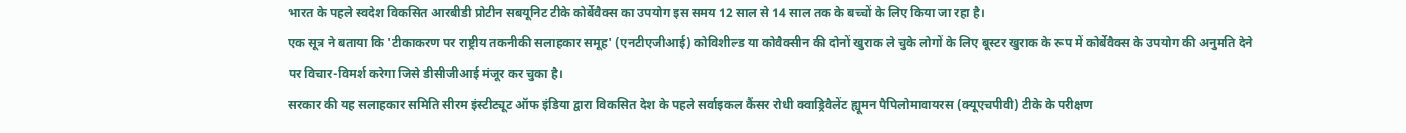भारत के पहले स्वदेश विकसित आरबीडी प्रोटीन सबयूनिट टीके कोर्बेवैक्स का उपयोग इस समय 12 साल से 14 साल तक के बच्चों के लिए किया जा रहा है।
एक सूत्र ने बताया कि 'टीकाकरण पर राष्ट्रीय तकनीकी सलाहकार समूह' (एनटीएजीआई) कोविशील्ड या कोवैक्सीन की दोनों खुराक ले चुके लोगों के लिए बूस्टर खुराक के रूप में कोर्बेवैक्स के उपयोग की अनुमति देने पर विचार-विमर्श करेगा जिसे डीसीजीआई मंजूर कर चुका है।
सरकार की यह सलाहकार समिति सीरम इंस्टीट्यूट ऑफ इंडिया द्वारा विकसित देश के पहले सर्वाइकल कैंसर रोधी क्वाड्रिवैलेंट ह्यूमन पैपिलोमावायरस (क्यूएचपीवी) टीके के परीक्षण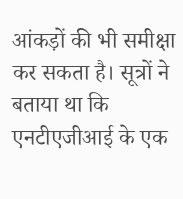आंकड़ों की भी समीक्षा कर सकता है। सूत्रों ने बताया था कि एनटीएजीआई के एक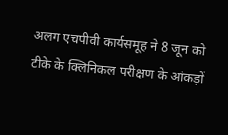अलग एचपीवी कार्यसमूह ने 8 जून को टीके के क्लिनिकल परीक्षण के आंकड़ों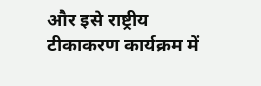और इसे राष्ट्रीय टीकाकरण कार्यक्रम में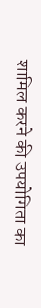शामिल करने की उपयोगिता का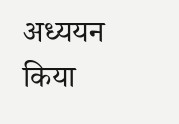अध्ययन किया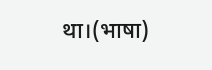था।(भाषा)